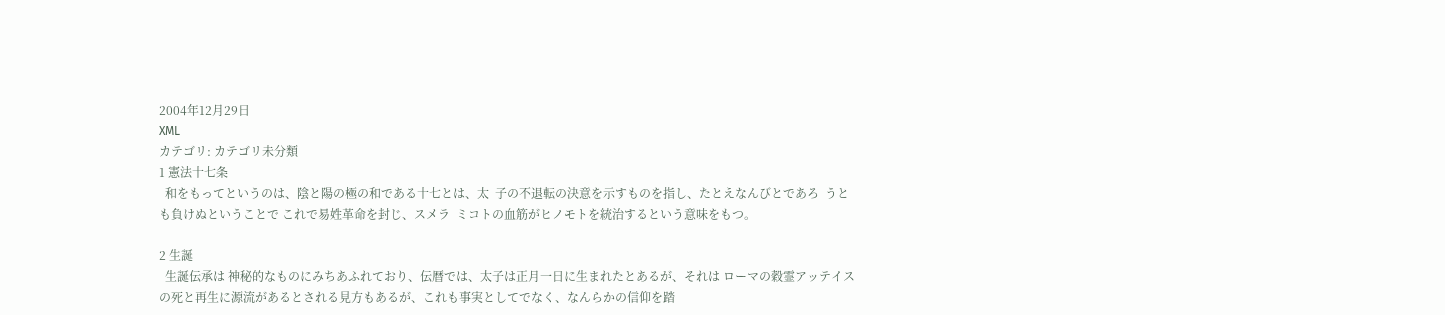2004年12月29日
XML
カテゴリ: カテゴリ未分類
1 憲法十七条
  和をもってというのは、陰と陽の極の和である十七とは、太  子の不退転の決意を示すものを指し、たとえなんびとであろ  うとも負けぬということで これで易姓革命を封じ、スメラ  ミコトの血筋がヒノモトを統治するという意味をもつ。

2 生誕
  生誕伝承は 神秘的なものにみちあふれており、伝暦では、太子は正月一日に生まれたとあるが、それは ローマの穀霊アッテイスの死と再生に源流があるとされる見方もあるが、これも事実としてでなく、なんらかの信仰を踏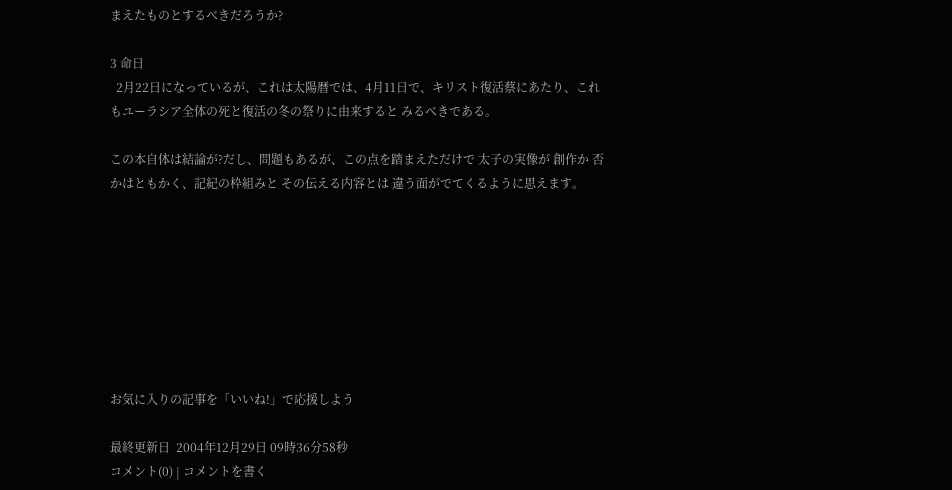まえたものとするべきだろうか?

3 命日
  2月22日になっているが、これは太陽暦では、4月11日で、キリスト復活蔡にあたり、これもユーラシア全体の死と復活の冬の祭りに由来すると みるべきである。

この本自体は結論が?だし、問題もあるが、この点を踏まえただけで 太子の実像が 創作か 否かはともかく、記紀の枠組みと その伝える内容とは 違う面がでてくるように思えます。








お気に入りの記事を「いいね!」で応援しよう

最終更新日  2004年12月29日 09時36分58秒
コメント(0) | コメントを書く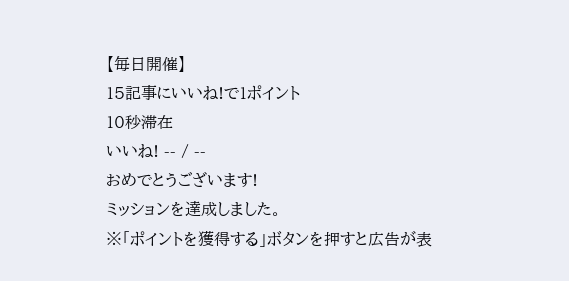【毎日開催】
15記事にいいね!で1ポイント
10秒滞在
いいね! -- / --
おめでとうございます!
ミッションを達成しました。
※「ポイントを獲得する」ボタンを押すと広告が表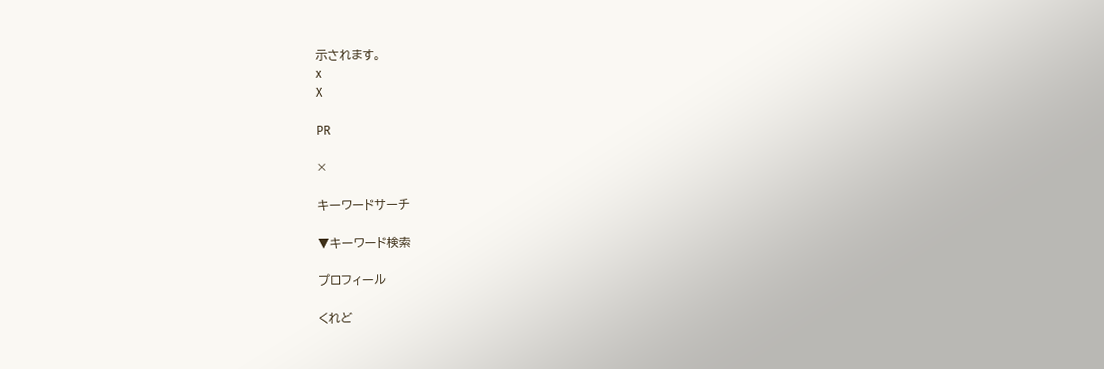示されます。
x
X

PR

×

キーワードサーチ

▼キーワード検索

プロフィール

くれど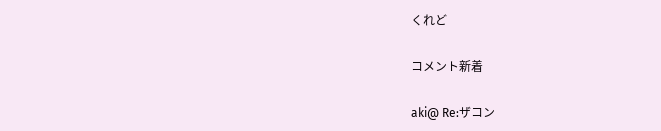くれど

コメント新着

aki@ Re:ザコン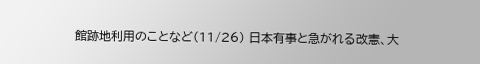館跡地利用のことなど(11/26) 日本有事と急がれる改憲、大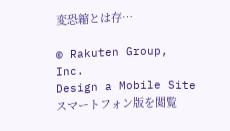変恐縮とは存…

© Rakuten Group, Inc.
Design a Mobile Site
スマートフォン版を閲覧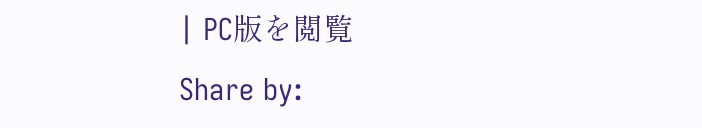| PC版を閲覧
Share by: